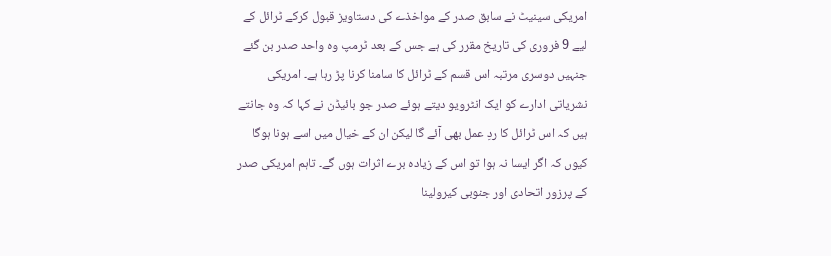امریکی سینیٹ نے سابق صدر کے مواخذے کی دستاویز قبول کرکے ٹرائل کے لیے 9 فروری کی تاریخ مقرر کی ہے جس کے بعد ٹرمپ وہ واحد صدر بن گئے جنہیں دوسری مرتبہ اس قسم کے ٹرائل کا سامنا کرنا پڑ رہا ہے۔ امریکی نشریاتی ادارے کو ایک انٹرویو دیتے ہوئے صدر جو بائیڈن نے کہا کہ وہ جانتے ہیں کہ اس ٹرائل کا ردِ عمل بھی آئے گا لیکن ان کے خیال میں اسے ہونا ہوگا کیوں کہ اگر ایسا نہ ہوا تو اس کے زیادہ برے اثرات ہوں گے۔ تاہم امریکی صدر کے پرزور اتحادی اور جنوبی کیرولینا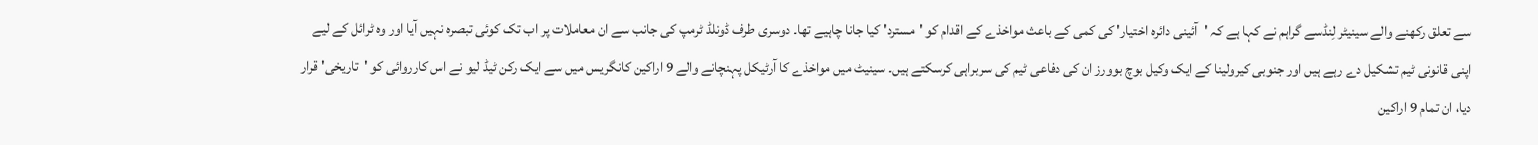سے تعلق رکھنے والے سینیٹر لِنڈسے گراہم نے کہا ہے کہ 'آئینی دائرہ اختیار' کی کمی کے باعث مواخذے کے اقدام کو 'مسترد' کیا جانا چاہیے تھا۔ دوسری طرف ڈونلڈ ٹرمپ کی جانب سے ان معاملات پر اب تک کوئی تبصرہ نہیں آیا اور وہ ٹرائل کے لیے اپنی قانونی ٹیم تشکیل دے رہے ہیں اور جنوبی کیرولینا کے ایک وکیل بوچ بوورز ان کی دفاعی ٹیم کی سربراہی کرسکتے ہیں۔ سینیٹ میں مواخذے کا آرٹیکل پہنچانے والے 9 اراکین کانگریس میں سے ایک رکن ٹیڈ لیو نے اس کارروائی کو 'تاریخی' قرار دیا، ان تمام 9 اراکین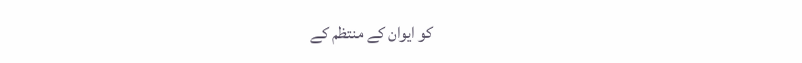کو ایوان کے منتظم کے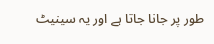طور پر جانا جاتا ہے اور یہ سینیٹ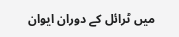میں ٹرائل کے دوران ایوان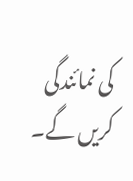کی نمائندگی کریں گے۔